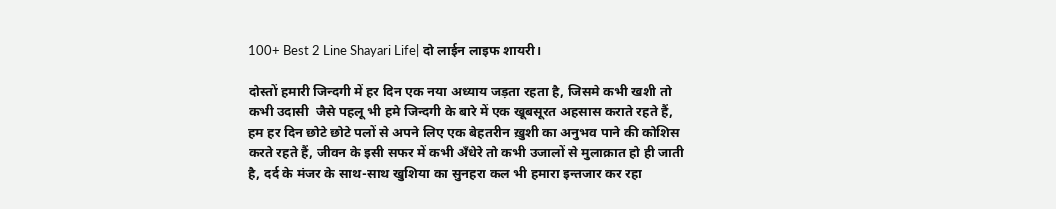100+ Best 2 Line Shayari Life| दो लाईन लाइफ शायरी।

दोस्तों हमारी जिन्दगी में हर दिन एक नया अध्याय जड़ता रहता है, जिसमे कभी खशी तो कभी उदासी  जैसे पहलू भी हमे जिन्दगी के बारे में एक खूबसूरत अहसास कराते रहते हैं, हम हर दिन छोटे छोटे पलों से अपने लिए एक बेहतरीन ख़ुशी का अनुभव पाने की कोशिस करते रहते हैं, जीवन के इसी सफर में कभी अँधेरे तो कभी उजालों से मुलाक़ात हो ही जाती है, दर्द के मंजर के साथ-साथ खुशिया का सुनहरा कल भी हमारा इन्तजार कर रहा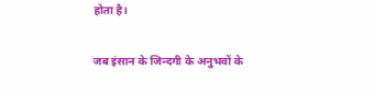होता है।

जब इंसान के जिन्दगी के अनुभवों के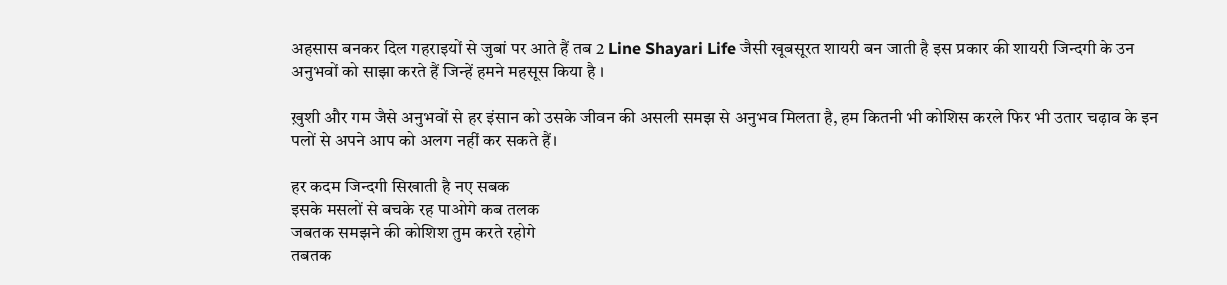अहसास बनकर दिल गहराइयों से जुबां पर आते हैं तब 2 Line Shayari Life जैसी खूबसूरत शायरी बन जाती है इस प्रकार की शायरी जिन्दगी के उन अनुभवों को साझा करते हैं जिन्हें हमने महसूस किया है ।

ख़ुशी और गम जैसे अनुभवों से हर इंसान को उसके जीवन की असली समझ से अनुभव मिलता है, हम कितनी भी कोशिस करले फिर भी उतार चढ़ाव के इन पलों से अपने आप को अलग नहीं कर सकते हैं।

हर कदम जिन्दगी सिखाती है नए सबक
इसके मसलों से बचके रह पाओगे कब तलक
जबतक समझने की कोशिश तुम करते रहोगे
तबतक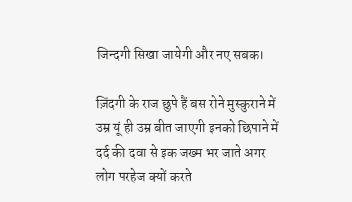जिन्दगी सिखा जायेगी और नए सबक।

ज़िंदगी के राज छुपे हैं बस रोने मुस्कुराने में
उम्र यूं ही उम्र बीत जाएगी इनको छिपाने में
दर्द की दवा से इक जख्म भर जाते अगर
लोग परहेज क्यों करते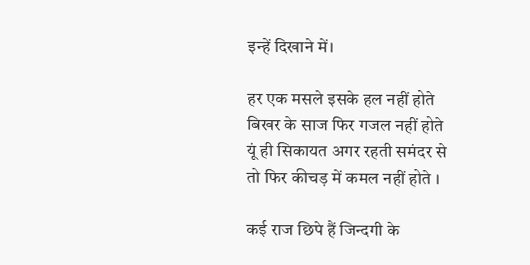इन्हें दिखाने में।

हर एक मसले इसके हल नहीं होते
बिखर के साज फिर गजल नहीं होते
यूं ही सिकायत अगर रहती समंदर से
तो फिर कीचड़ में कमल नहीं होते ।

कई राज छिपे हैं जिन्दगी के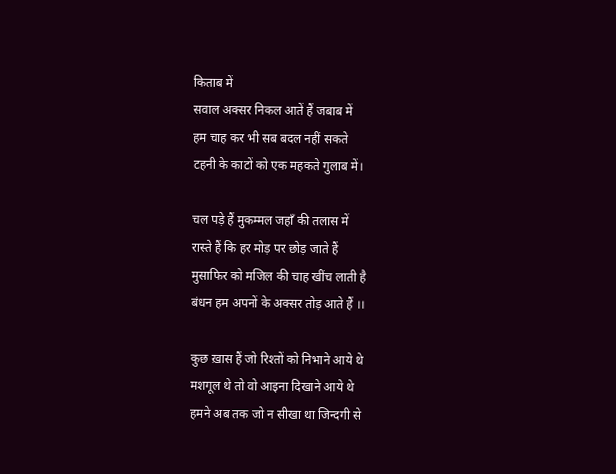किताब में
सवाल अक्सर निकल आतें हैं जबाब में
हम चाह कर भी सब बदल नहीं सकते
टहनी के काटों को एक महकते गुलाब में।

चल पड़े हैं मुकम्मल जहाँ की तलास में
रास्ते हैं कि हर मोड़ पर छोड़ जाते हैं
मुसाफिर को मजिल की चाह खींच लाती है
बंधन हम अपनों के अक्सर तोड़ आते हैं ।।

कुछ ख़ास हैं जो रिश्तों को निभाने आये थे
मशगूल थे तो वो आइना दिखाने आये थे
हमने अब तक जो न सीखा था जिन्दगी से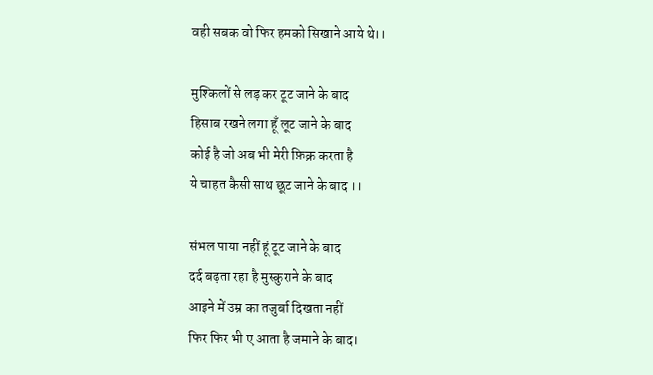वही सबक वो फिर हमको सिखाने आये थे।।

मुश्किलों से लड़ कर टूट जाने के बाद
हिसाब रखने लगा हूँ लूट जाने के बाद
कोई है जो अब भी मेरी फ़िक्र करता है
ये चाहत कैसी साथ छूट जाने के बाद ।।

संभल पाया नहीं हूं टूट जाने के बाद
दर्द बढ़ता रहा है मुस्कुराने के बाद
आइने में उम्र का तजुर्बा दिखता नहीं
फिर फिर भी ए आता है जमाने के बाद।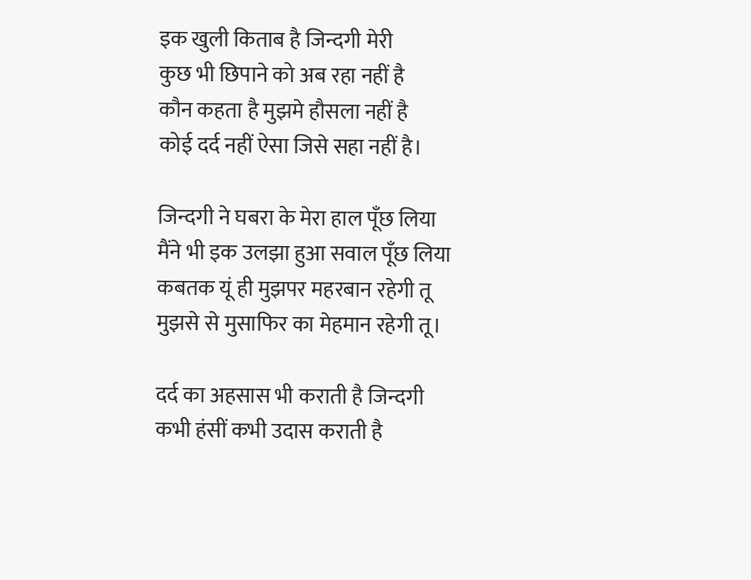इक खुली किताब है जिन्दगी मेरी
कुछ भी छिपाने को अब रहा नहीं है
कौन कहता है मुझमे हौसला नहीं है
कोई दर्द नहीं ऐसा जिसे सहा नहीं है।

जिन्दगी ने घबरा के मेरा हाल पूँछ लिया
मैंने भी इक उलझा हुआ सवाल पूँछ लिया
कबतक यूं ही मुझपर महरबान रहेगी तू
मुझसे से मुसाफिर का मेहमान रहेगी तू।

दर्द का अहसास भी कराती है जिन्दगी
कभी हंसीं कभी उदास कराती है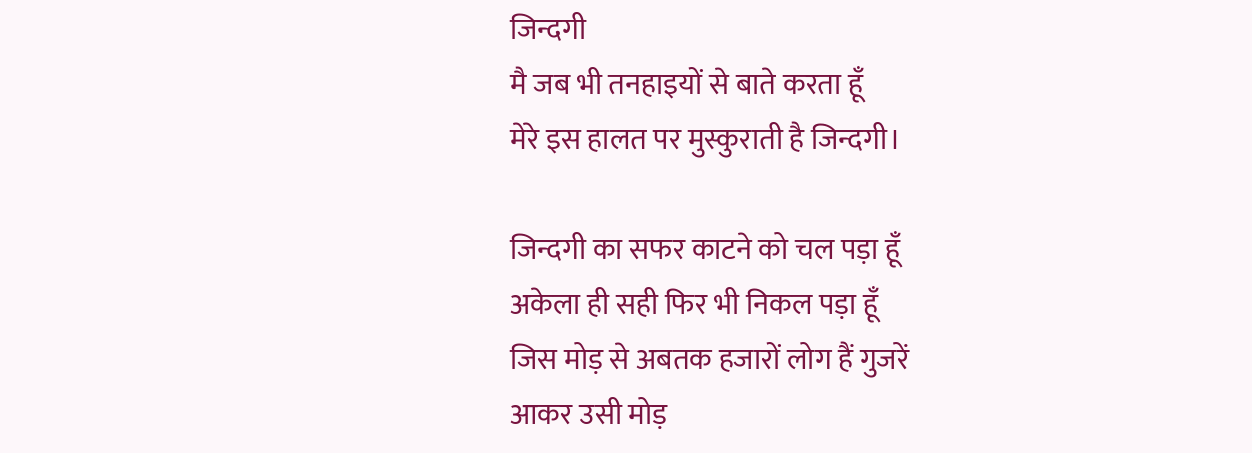जिन्दगी
मै जब भी तनहाइयों से बाते करता हूँ
मेरे इस हालत पर मुस्कुराती है जिन्दगी।

जिन्दगी का सफर काटने को चल पड़ा हूँ
अकेला ही सही फिर भी निकल पड़ा हूँ
जिस मोड़ से अबतक हजारों लोग हैं गुजरें
आकर उसी मोड़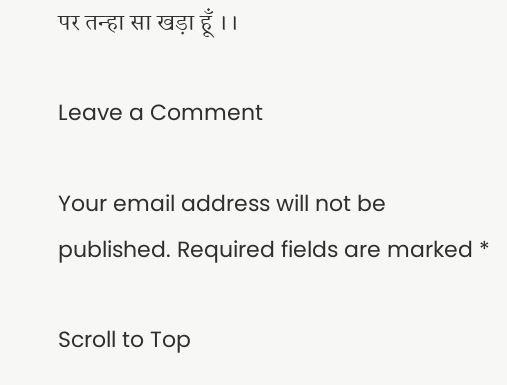पर तन्हा सा खड़ा हूँ ।।

Leave a Comment

Your email address will not be published. Required fields are marked *

Scroll to Top